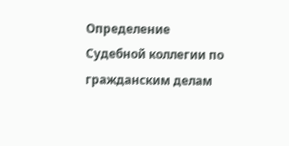Определение Судебной коллегии по гражданским делам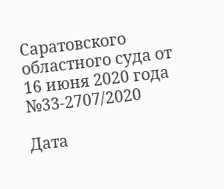Саратовского областного суда от 16 июня 2020 года №33-2707/2020

Дата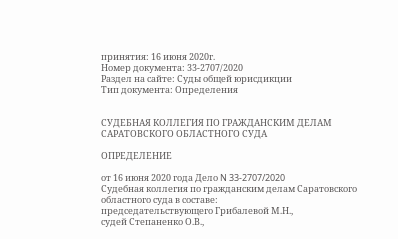принятия: 16 июня 2020г.
Номер документа: 33-2707/2020
Раздел на сайте: Суды общей юрисдикции
Тип документа: Определения


СУДЕБНАЯ КОЛЛЕГИЯ ПО ГРАЖДАНСКИМ ДЕЛАМ САРАТОВСКОГО ОБЛАСТНОГО СУДА

ОПРЕДЕЛЕНИЕ

от 16 июня 2020 года Дело N 33-2707/2020
Судебная коллегия по гражданским делам Саратовского областного суда в составе:
председательствующего Грибалевой М.Н.,
судей Степаненко О.В.,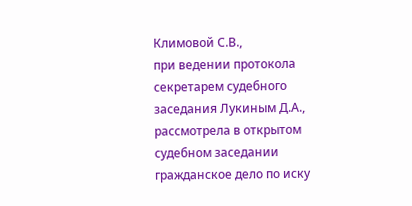Климовой С.В.,
при ведении протокола секретарем судебного заседания Лукиным Д.А.,
рассмотрела в открытом судебном заседании гражданское дело по иску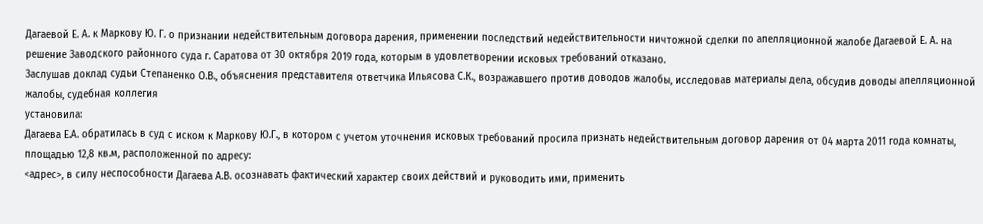Дагаевой Е. А. к Маркову Ю. Г. о признании недействительным договора дарения, применении последствий недействительности ничтожной сделки по апелляционной жалобе Дагаевой Е. А. на решение Заводского районного суда г. Саратова от 30 октября 2019 года, которым в удовлетворении исковых требований отказано.
Заслушав доклад судьи Степаненко О.В., объяснения представителя ответчика Ильясова С.К., возражавшего против доводов жалобы, исследовав материалы дела, обсудив доводы апелляционной жалобы, судебная коллегия
установила:
Дагаева Е.А. обратилась в суд с иском к Маркову Ю.Г., в котором с учетом уточнения исковых требований просила признать недействительным договор дарения от 04 марта 2011 года комнаты, площадью 12,8 кв.м, расположенной по адресу:
<адрес>, в силу неспособности Дагаева А.В. осознавать фактический характер своих действий и руководить ими, применить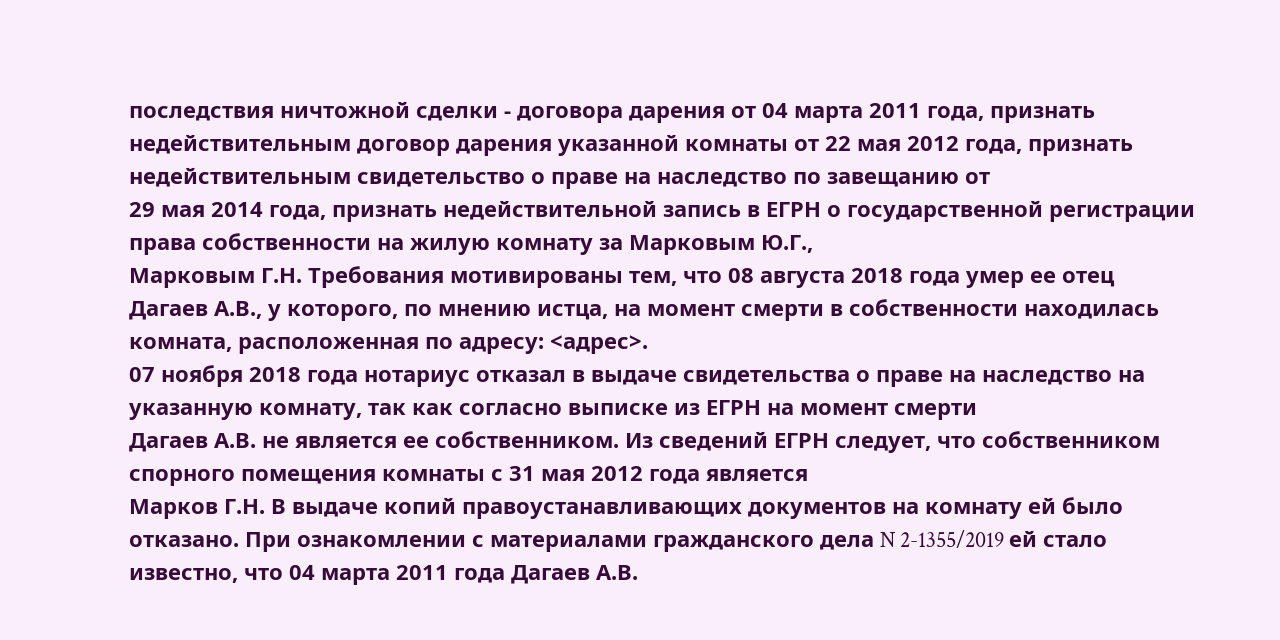последствия ничтожной сделки - договора дарения от 04 марта 2011 года, признать недействительным договор дарения указанной комнаты от 22 мая 2012 года, признать недействительным свидетельство о праве на наследство по завещанию от
29 мая 2014 года, признать недействительной запись в ЕГРН о государственной регистрации права собственности на жилую комнату за Марковым Ю.Г.,
Марковым Г.Н. Требования мотивированы тем, что 08 августа 2018 года умер ее отец Дагаев А.В., у которого, по мнению истца, на момент смерти в собственности находилась комната, расположенная по адресу: <адрес>.
07 ноября 2018 года нотариус отказал в выдаче свидетельства о праве на наследство на указанную комнату, так как согласно выписке из ЕГРН на момент смерти
Дагаев А.В. не является ее собственником. Из сведений ЕГРН следует, что собственником спорного помещения комнаты с 31 мая 2012 года является
Марков Г.Н. В выдаче копий правоустанавливающих документов на комнату ей было отказано. При ознакомлении с материалами гражданского дела N 2-1355/2019 ей стало известно, что 04 марта 2011 года Дагаев А.В.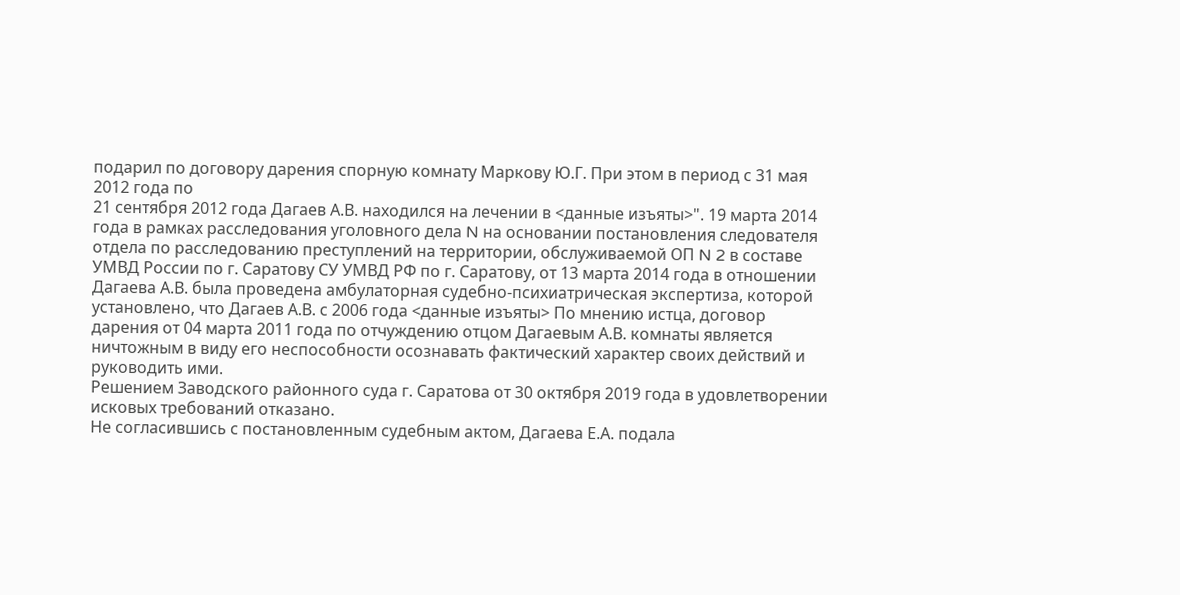подарил по договору дарения спорную комнату Маркову Ю.Г. При этом в период с 31 мая 2012 года по
21 сентября 2012 года Дагаев А.В. находился на лечении в <данные изъяты>". 19 марта 2014 года в рамках расследования уголовного дела N на основании постановления следователя отдела по расследованию преступлений на территории, обслуживаемой ОП N 2 в составе УМВД России по г. Саратову СУ УМВД РФ по г. Саратову, от 13 марта 2014 года в отношении
Дагаева А.В. была проведена амбулаторная судебно-психиатрическая экспертиза, которой установлено, что Дагаев А.В. с 2006 года <данные изъяты> По мнению истца, договор дарения от 04 марта 2011 года по отчуждению отцом Дагаевым А.В. комнаты является ничтожным в виду его неспособности осознавать фактический характер своих действий и руководить ими.
Решением Заводского районного суда г. Саратова от 30 октября 2019 года в удовлетворении исковых требований отказано.
Не согласившись с постановленным судебным актом, Дагаева Е.А. подала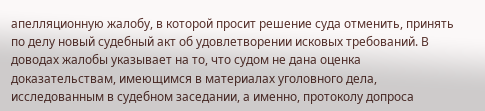апелляционную жалобу, в которой просит решение суда отменить, принять по делу новый судебный акт об удовлетворении исковых требований. В доводах жалобы указывает на то, что судом не дана оценка доказательствам, имеющимся в материалах уголовного дела, исследованным в судебном заседании, а именно, протоколу допроса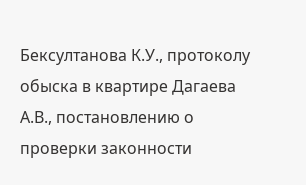Бексултанова К.У., протоколу обыска в квартире Дагаева А.В., постановлению о проверки законности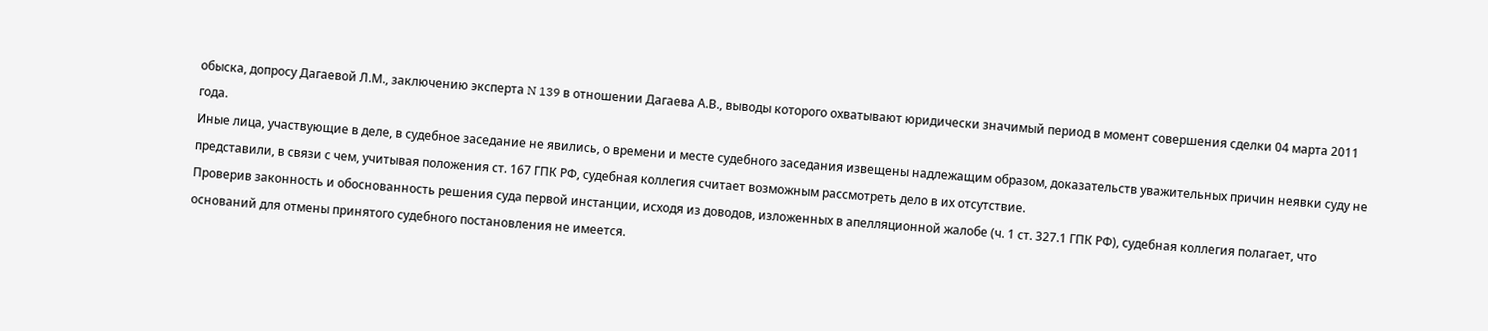обыска, допросу Дагаевой Л.М., заключению эксперта N 139 в отношении Дагаева А.В., выводы которого охватывают юридически значимый период в момент совершения сделки 04 марта 2011 года.
Иные лица, участвующие в деле, в судебное заседание не явились, о времени и месте судебного заседания извещены надлежащим образом, доказательств уважительных причин неявки суду не представили, в связи с чем, учитывая положения ст. 167 ГПК РФ, судебная коллегия считает возможным рассмотреть дело в их отсутствие.
Проверив законность и обоснованность решения суда первой инстанции, исходя из доводов, изложенных в апелляционной жалобе (ч. 1 ст. 327.1 ГПК РФ), судебная коллегия полагает, что оснований для отмены принятого судебного постановления не имеется.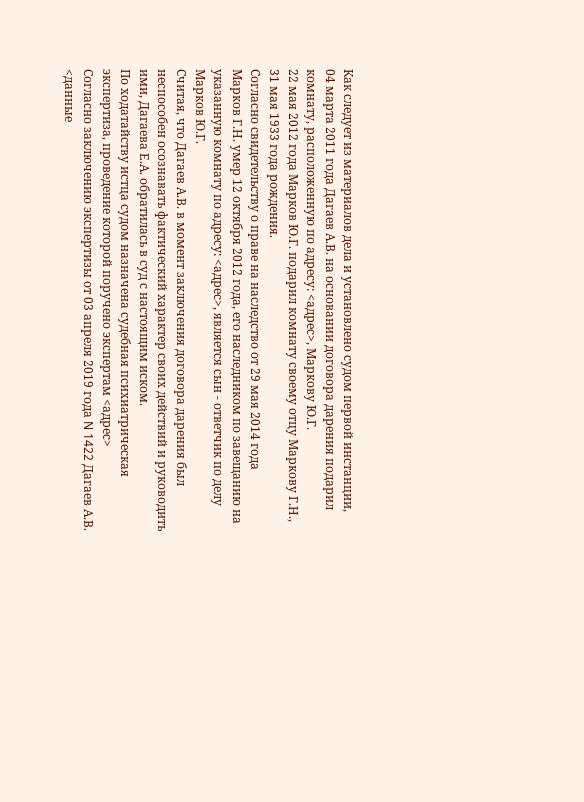Как следует из материалов дела и установлено судом первой инстанции,
04 марта 2011 года Дагаев А.В. на основании договора дарения подарил комнату, расположенную по адресу: <адрес>, Маркову Ю.Г.
22 мая 2012 года Марков Ю.Г. подарил комнату своему отцу Маркову Г.Н.,
31 мая 1933 года рождения.
Согласно свидетельству о праве на наследство от 29 мая 2014 года
Марков Г.Н. умер 12 октября 2012 года, его наследником по завещанию на указанную комнату по адресу: <адрес>, является сын - ответчик по делу Марков Ю.Г.
Считая, что Дагаев А.В. в момент заключения договора дарения был неспособен осознавать фактический характер своих действий и руководить ими, Дагаева Е.А. обратилась в суд с настоящим иском.
По ходатайству истца судом назначена судебная психиатрическая экспертиза, проведение которой поручено экспертам <адрес>
Согласно заключению экспертизы от 03 апреля 2019 года N 1422 Дагаев А.В. <данные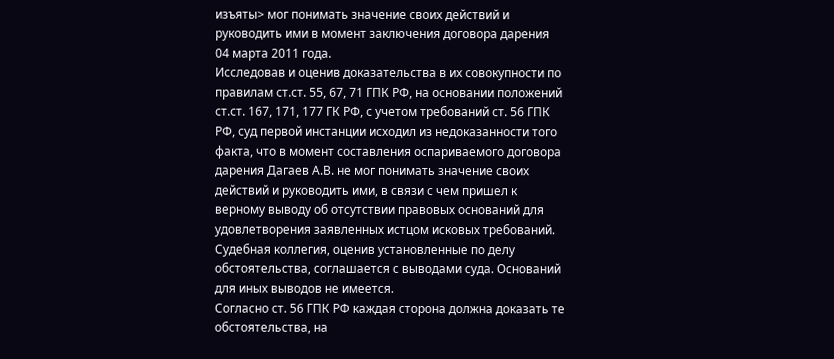изъяты> мог понимать значение своих действий и руководить ими в момент заключения договора дарения
04 марта 2011 года.
Исследовав и оценив доказательства в их совокупности по правилам ст.ст. 55, 67, 71 ГПК РФ, на основании положений ст.ст. 167, 171, 177 ГК РФ, с учетом требований ст. 56 ГПК РФ, суд первой инстанции исходил из недоказанности того факта, что в момент составления оспариваемого договора дарения Дагаев А.В. не мог понимать значение своих действий и руководить ими, в связи с чем пришел к верному выводу об отсутствии правовых оснований для удовлетворения заявленных истцом исковых требований.
Судебная коллегия, оценив установленные по делу обстоятельства, соглашается с выводами суда. Оснований для иных выводов не имеется.
Согласно ст. 56 ГПК РФ каждая сторона должна доказать те обстоятельства, на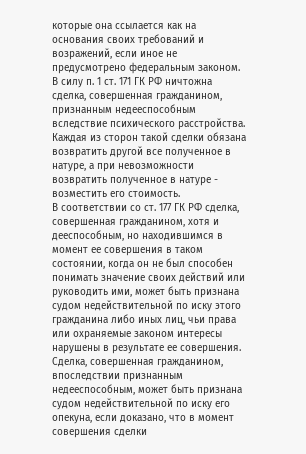которые она ссылается как на основания своих требований и возражений, если иное не предусмотрено федеральным законом.
В силу п. 1 ст. 171 ГК РФ ничтожна сделка, совершенная гражданином, признанным недееспособным вследствие психического расстройства.
Каждая из сторон такой сделки обязана возвратить другой все полученное в натуре, а при невозможности возвратить полученное в натуре - возместить его стоимость.
В соответствии со ст. 177 ГК РФ сделка, совершенная гражданином, хотя и дееспособным, но находившимся в момент ее совершения в таком состоянии, когда он не был способен понимать значение своих действий или руководить ими, может быть признана судом недействительной по иску этого гражданина либо иных лиц, чьи права или охраняемые законом интересы нарушены в результате ее совершения. Сделка, совершенная гражданином, впоследствии признанным недееспособным, может быть признана судом недействительной по иску его опекуна, если доказано, что в момент совершения сделки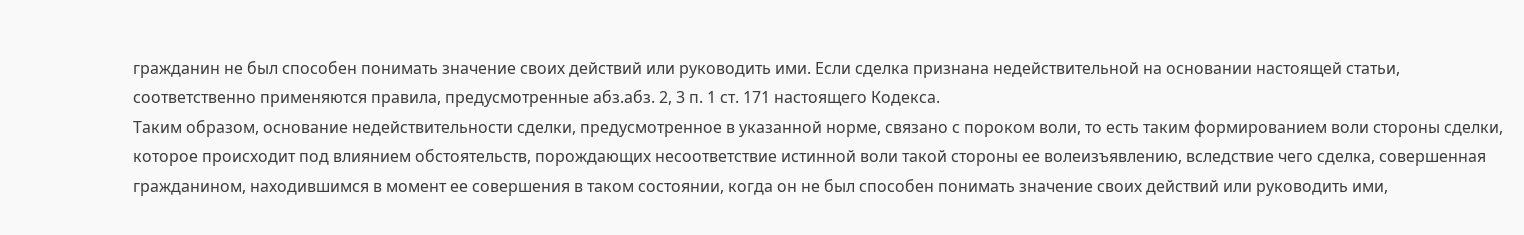гражданин не был способен понимать значение своих действий или руководить ими. Если сделка признана недействительной на основании настоящей статьи, соответственно применяются правила, предусмотренные абз.абз. 2, 3 п. 1 ст. 171 настоящего Кодекса.
Таким образом, основание недействительности сделки, предусмотренное в указанной норме, связано с пороком воли, то есть таким формированием воли стороны сделки, которое происходит под влиянием обстоятельств, порождающих несоответствие истинной воли такой стороны ее волеизъявлению, вследствие чего сделка, совершенная гражданином, находившимся в момент ее совершения в таком состоянии, когда он не был способен понимать значение своих действий или руководить ими,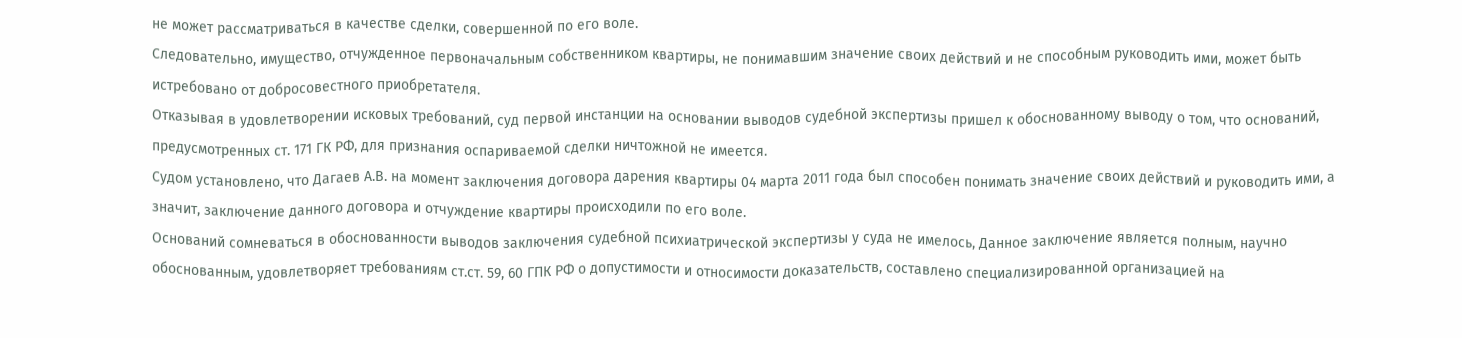не может рассматриваться в качестве сделки, совершенной по его воле.
Следовательно, имущество, отчужденное первоначальным собственником квартиры, не понимавшим значение своих действий и не способным руководить ими, может быть истребовано от добросовестного приобретателя.
Отказывая в удовлетворении исковых требований, суд первой инстанции на основании выводов судебной экспертизы пришел к обоснованному выводу о том, что оснований, предусмотренных ст. 171 ГК РФ, для признания оспариваемой сделки ничтожной не имеется.
Судом установлено, что Дагаев А.В. на момент заключения договора дарения квартиры 04 марта 2011 года был способен понимать значение своих действий и руководить ими, а значит, заключение данного договора и отчуждение квартиры происходили по его воле.
Оснований сомневаться в обоснованности выводов заключения судебной психиатрической экспертизы у суда не имелось, Данное заключение является полным, научно обоснованным, удовлетворяет требованиям ст.ст. 59, 60 ГПК РФ о допустимости и относимости доказательств, составлено специализированной организацией на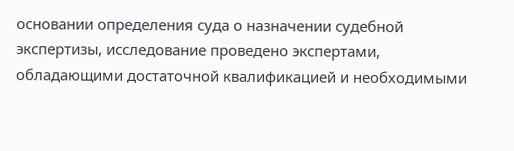основании определения суда о назначении судебной экспертизы, исследование проведено экспертами, обладающими достаточной квалификацией и необходимыми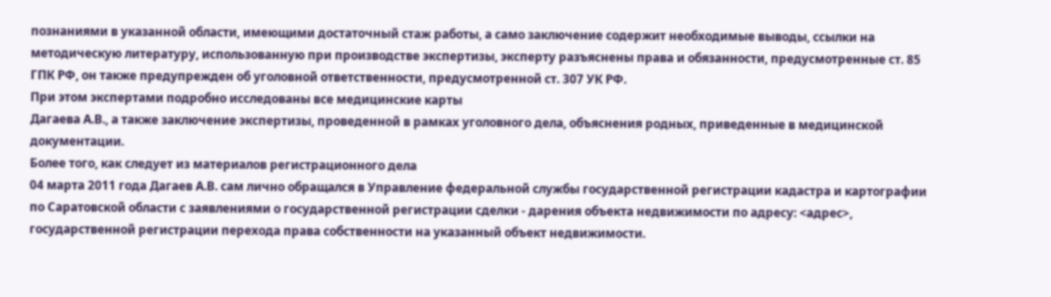познаниями в указанной области, имеющими достаточный стаж работы, а само заключение содержит необходимые выводы, ссылки на методическую литературу, использованную при производстве экспертизы, эксперту разъяснены права и обязанности, предусмотренные ст. 85 ГПК РФ, он также предупрежден об уголовной ответственности, предусмотренной ст. 307 УК РФ.
При этом экспертами подробно исследованы все медицинские карты
Дагаева А.В., а также заключение экспертизы, проведенной в рамках уголовного дела, объяснения родных, приведенные в медицинской документации.
Более того, как следует из материалов регистрационного дела
04 марта 2011 года Дагаев А.В. сам лично обращался в Управление федеральной службы государственной регистрации кадастра и картографии по Саратовской области с заявлениями о государственной регистрации сделки - дарения объекта недвижимости по адресу: <адрес>, государственной регистрации перехода права собственности на указанный объект недвижимости.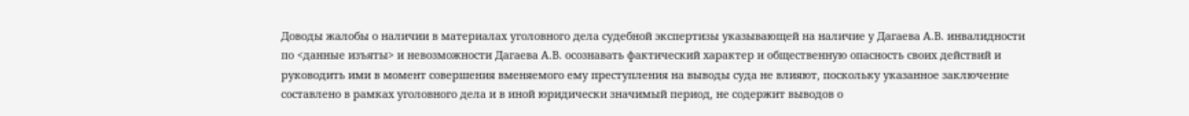Доводы жалобы о наличии в материалах уголовного дела судебной экспертизы указывающей на наличие у Дагаева А.В. инвалидности по <данные изъяты> и невозможности Дагаева А.В. осознавать фактический характер и общественную опасность своих действий и руководить ими в момент совершения вменяемого ему преступления на выводы суда не влияют, поскольку указанное заключение составлено в рамках уголовного дела и в иной юридически значимый период, не содержит выводов о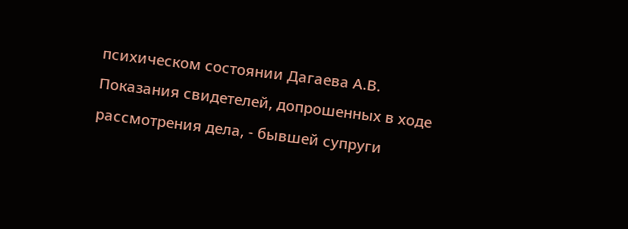психическом состоянии Дагаева А.В.
Показания свидетелей, допрошенных в ходе рассмотрения дела, - бывшей супруги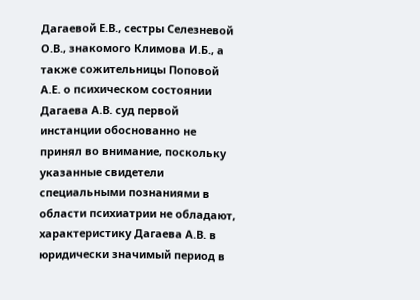Дагаевой Е.В., сестры Селезневой О.В., знакомого Климова И.Б., а также сожительницы Поповой А.Е. о психическом состоянии Дагаева А.В. суд первой инстанции обоснованно не принял во внимание, поскольку указанные свидетели специальными познаниями в области психиатрии не обладают, характеристику Дагаева А.В. в юридически значимый период в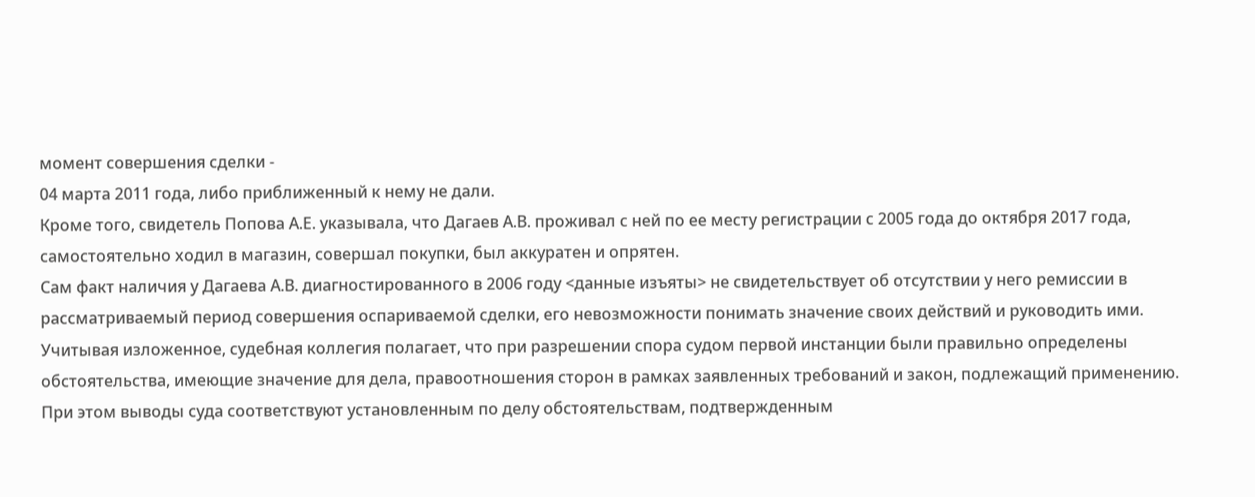момент совершения сделки -
04 марта 2011 года, либо приближенный к нему не дали.
Кроме того, свидетель Попова А.Е. указывала, что Дагаев А.В. проживал с ней по ее месту регистрации с 2005 года до октября 2017 года, самостоятельно ходил в магазин, совершал покупки, был аккуратен и опрятен.
Сам факт наличия у Дагаева А.В. диагностированного в 2006 году <данные изъяты> не свидетельствует об отсутствии у него ремиссии в рассматриваемый период совершения оспариваемой сделки, его невозможности понимать значение своих действий и руководить ими.
Учитывая изложенное, судебная коллегия полагает, что при разрешении спора судом первой инстанции были правильно определены обстоятельства, имеющие значение для дела, правоотношения сторон в рамках заявленных требований и закон, подлежащий применению. При этом выводы суда соответствуют установленным по делу обстоятельствам, подтвержденным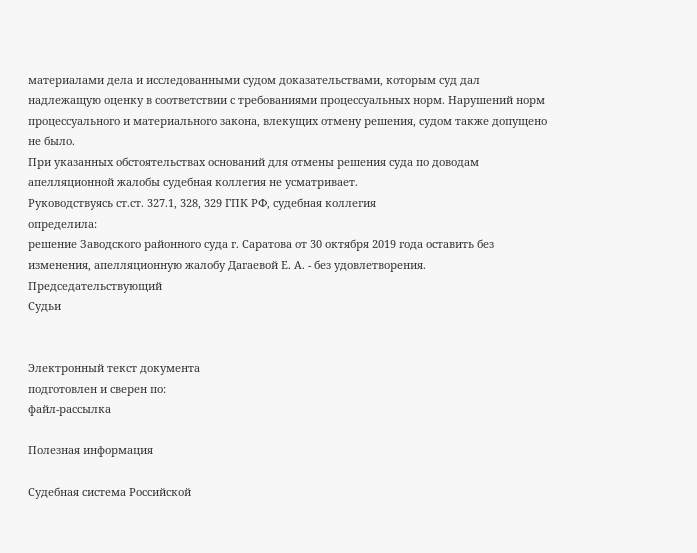материалами дела и исследованными судом доказательствами, которым суд дал надлежащую оценку в соответствии с требованиями процессуальных норм. Нарушений норм процессуального и материального закона, влекущих отмену решения, судом также допущено не было.
При указанных обстоятельствах оснований для отмены решения суда по доводам апелляционной жалобы судебная коллегия не усматривает.
Руководствуясь ст.ст. 327.1, 328, 329 ГПК РФ, судебная коллегия
определила:
решение Заводского районного суда г. Саратова от 30 октября 2019 года оставить без изменения, апелляционную жалобу Дагаевой Е. А. - без удовлетворения.
Председательствующий
Судьи


Электронный текст документа
подготовлен и сверен по:
файл-рассылка

Полезная информация

Судебная система Российской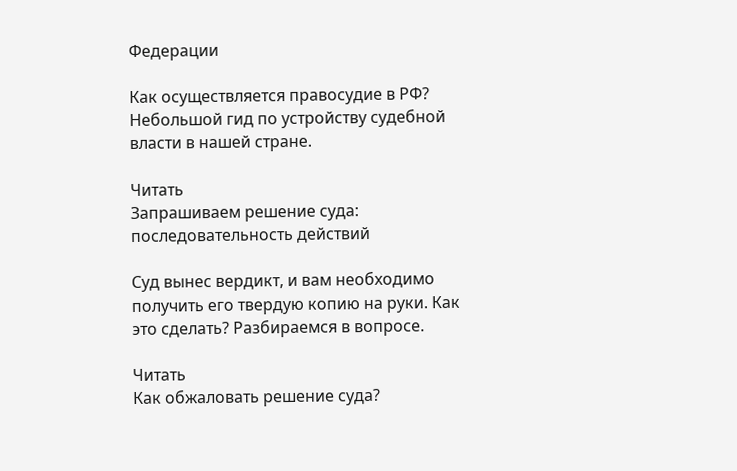Федерации

Как осуществляется правосудие в РФ? Небольшой гид по устройству судебной власти в нашей стране.

Читать
Запрашиваем решение суда: последовательность действий

Суд вынес вердикт, и вам необходимо получить его твердую копию на руки. Как это сделать? Разбираемся в вопросе.

Читать
Как обжаловать решение суда?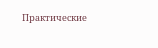Практические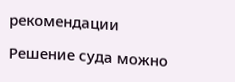рекомендации

Решение суда можно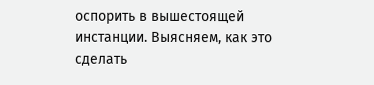оспорить в вышестоящей инстанции. Выясняем, как это сделать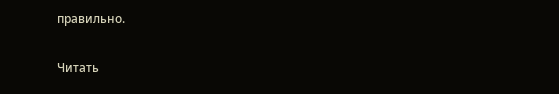правильно.

Читать